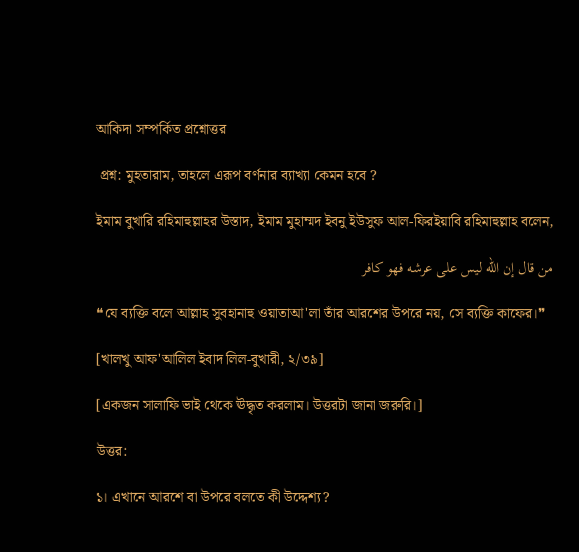আকিদা সম্পর্কিত প্রশ্নোত্তর

 প্রশ্ন: মুহতারাম, তাহলে এরূপ বর্ণনার ব্যাখ্যা কেমন হবে ?

ইমাম বুখারি রহিমাহুল্লাহর উস্তাদ, ইমাম মুহাম্মদ ইবনু ইউসুফ আল-ফিরইয়াবি রহিমাহুল্লাহ বলেন,

من قال إن الله ليس على عرشه فهو كافر

❝যে ব্যক্তি বলে আল্লাহ সুবহানাহু ওয়াতাআ'লা তাঁর আরশের উপরে নয়, সে ব্যক্তি কাফের।❞

[খালখু আফ'আলিল ইবাদ লিল-বুখারী, ২/৩৯]

[একজন সালাফি ভাই থেকে ঊদ্ধৃত করলাম। উত্তরটা জানা জরুরি।]

উত্তর:

১। এখানে আরশে বা উপরে বলতে কী উদ্দেশ্য?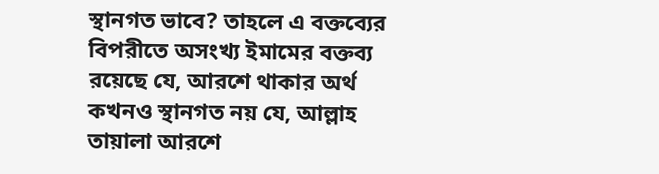স্থানগত ভাবে? তাহলে এ বক্তব্যের বিপরীতে অসংখ্য ইমামের বক্তব্য রয়েছে যে, আরশে থাকার অর্থ কখনও স্থানগত নয় যে, আল্লাহ তায়ালা আরশে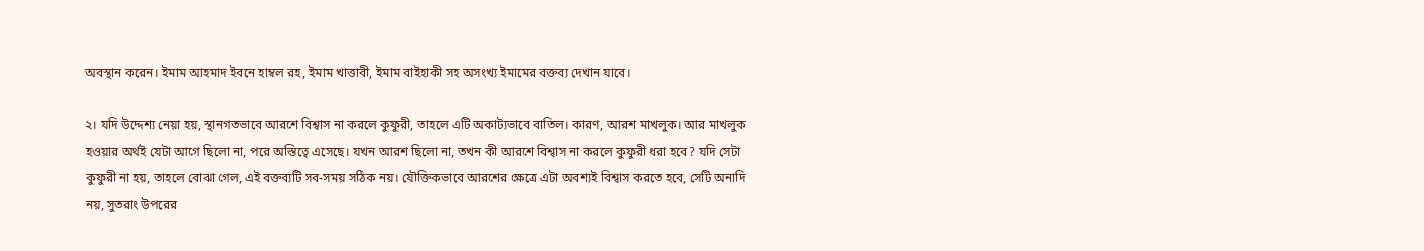অবস্থান করেন। ইমাম আহমাদ ইবনে হাম্বল রহ, ইমাম খাত্তাবী, ইমাম বাইহাকী সহ অসংখ্য ইমামের বক্তব্য দেখান যাবে।

২। যদি উদ্দেশ্য নেয়া হয়, স্থানগতভাবে আরশে বিশ্বাস না করলে কুফুরী, তাহলে এটি অকাট্যভাবে বাতিল। কারণ, আরশ মাখলুক। আর মাখলুক হওয়ার অর্থই যেটা আগে ছিলো না, পরে অস্তিত্বে এসেছে। যখন আরশ ছিলো না, তখন কী আরশে বিশ্বাস না করলে কুফুরী ধরা হবে? যদি সেটা কুফুরী না হয়, তাহলে বোঝা গেল, এই বক্তব্যটি সব-সময় সঠিক নয়। যৌক্তিকভাবে আরশের ক্ষেত্রে এটা অবশ্যই বিশ্বাস করতে হবে, সেটি অনাদি নয়, সুতরাং উপরের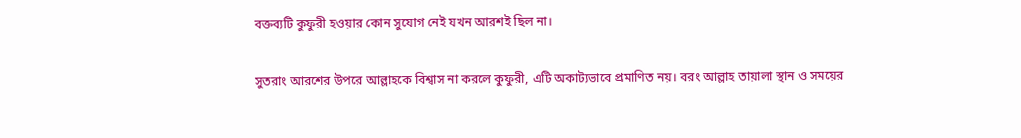বক্তব্যটি কুফুরী হওয়ার কোন সুযোগ নেই যখন আরশই ছিল না।

সুতরাং আরশের উপরে আল্লাহকে বিশ্বাস না করলে কুফুরী, এটি অকাট্যভাবে প্রমাণিত নয়। বরং আল্লাহ তায়ালা স্থান ও সময়ের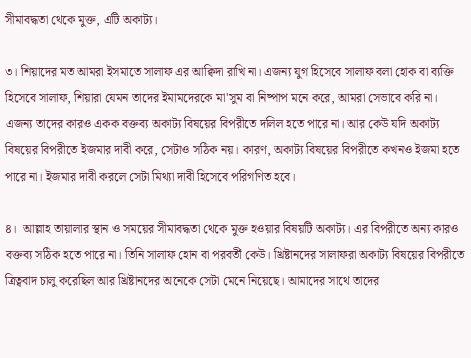সীমাবদ্ধতা থেকে মুক্ত, এটি অকাট্য।

৩। শিয়াদের মত আমরা ইসমাতে সালাফ এর আক্বিদা রাখি না। এজন্য যুগ হিসেবে সালাফ বলা হোক বা ব্যক্তি হিসেবে সালাফ, শিয়ারা যেমন তাদের ইমামদেরকে মা'সুম বা নিষ্পাপ মনে করে, আমরা সেভাবে করি না। এজন্য তাদের কারও একক বক্তব্য অকাট্য বিষয়ের বিপরীতে দলিল হতে পারে না। আর কেউ যদি অকাট্য বিষয়ের বিপরীতে ইজমার দাবী করে, সেটাও সঠিক নয়। কারণ, অকাট্য বিষয়ের বিপরীতে কখনও ইজমা হতে পারে না। ইজমার দাবী করলে সেটা মিথ্যা দাবী হিসেবে পরিগণিত হবে।

৪।  আল্লাহ তায়ালার স্থান ও সময়ের সীমাবদ্ধতা থেকে মুক্ত হওয়ার বিষয়টি অকাট্য। এর বিপরীতে অন্য কারও বক্তব্য সঠিক হতে পারে না। তিনি সালাফ হোন বা পরবর্তী কেউ। খ্রিষ্টানদের সালাফরা অকাট্য বিষয়ের বিপরীতে ত্রিত্ববাদ চালু করেছিল আর খ্রিষ্টানদের অনেকে সেটা মেনে নিয়েছে। আমাদের সাথে তাদের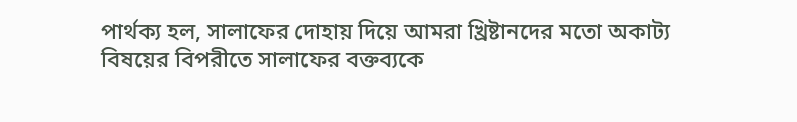পার্থক্য হল, সালাফের দোহায় দিয়ে আমরা খ্রিষ্টানদের মতো অকাট্য বিষয়ের বিপরীতে সালাফের বক্তব্যকে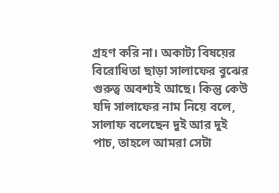গ্রহণ করি না। অকাট্য বিষয়ের বিরোধিতা ছাড়া সালাফের বুঝের গুরুত্ব অবশ্যই আছে। কিন্তু কেউ যদি সালাফের নাম নিয়ে বলে, সালাফ বলেছেন দুই আর দুই পাচ, তাহলে আমরা সেটা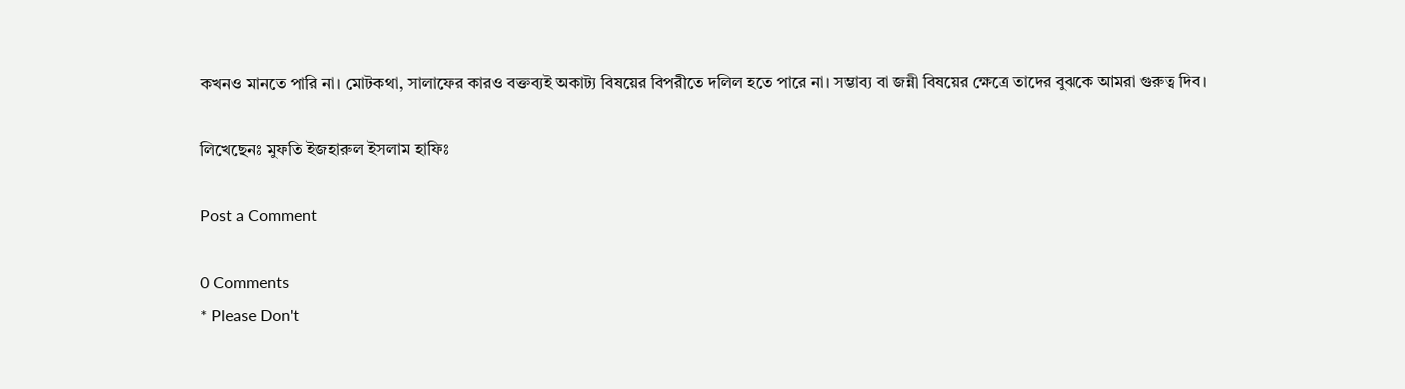কখনও মানতে পারি না। মোটকথা, সালাফের কারও বক্তব্যই অকাট্য বিষয়ের বিপরীতে দলিল হতে পারে না। সম্ভাব্য বা জন্নী বিষয়ের ক্ষেত্রে তাদের বুঝকে আমরা গুরুত্ব দিব।

লিখেছেনঃ মুফতি ইজহারুল ইসলাম হাফিঃ

Post a Comment

0 Comments
* Please Don't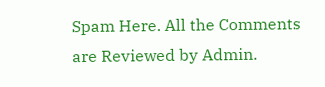Spam Here. All the Comments are Reviewed by Admin.